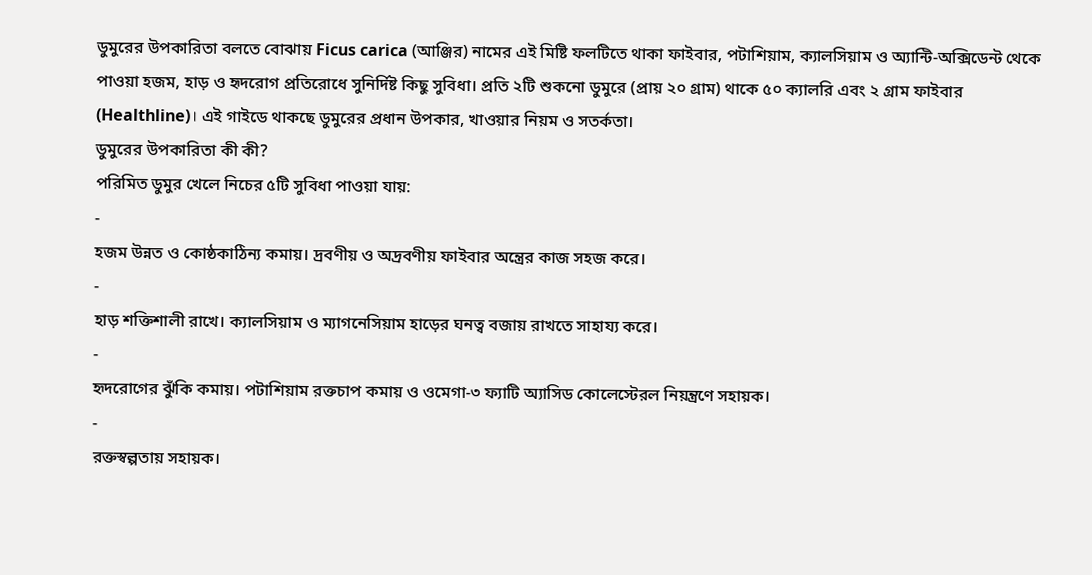ডুমুরের উপকারিতা বলতে বোঝায় Ficus carica (আঞ্জির) নামের এই মিষ্টি ফলটিতে থাকা ফাইবার, পটাশিয়াম, ক্যালসিয়াম ও অ্যান্টি-অক্সিডেন্ট থেকে পাওয়া হজম, হাড় ও হৃদরোগ প্রতিরোধে সুনির্দিষ্ট কিছু সুবিধা। প্রতি ২টি শুকনো ডুমুরে (প্রায় ২০ গ্রাম) থাকে ৫০ ক্যালরি এবং ২ গ্রাম ফাইবার (Healthline)। এই গাইডে থাকছে ডুমুরের প্রধান উপকার, খাওয়ার নিয়ম ও সতর্কতা।
ডুমুরের উপকারিতা কী কী?
পরিমিত ডুমুর খেলে নিচের ৫টি সুবিধা পাওয়া যায়:
-
হজম উন্নত ও কোষ্ঠকাঠিন্য কমায়। দ্রবণীয় ও অদ্রবণীয় ফাইবার অন্ত্রের কাজ সহজ করে।
-
হাড় শক্তিশালী রাখে। ক্যালসিয়াম ও ম্যাগনেসিয়াম হাড়ের ঘনত্ব বজায় রাখতে সাহায্য করে।
-
হৃদরোগের ঝুঁকি কমায়। পটাশিয়াম রক্তচাপ কমায় ও ওমেগা-৩ ফ্যাটি অ্যাসিড কোলেস্টেরল নিয়ন্ত্রণে সহায়ক।
-
রক্তস্বল্পতায় সহায়ক।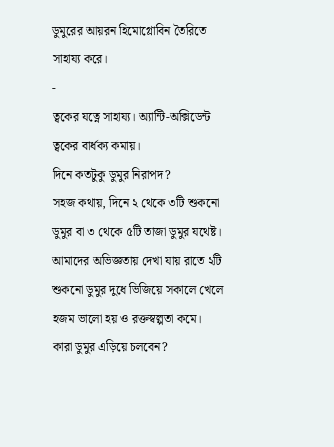ডুমুরের আয়রন হিমোগ্লোবিন তৈরিতে সাহায্য করে।
-
ত্বকের যত্নে সাহায্য। অ্যান্টি-অক্সিডেন্ট ত্বকের বার্ধক্য কমায়।
দিনে কতটুকু ডুমুর নিরাপদ?
সহজ কথায়, দিনে ২ থেকে ৩টি শুকনো ডুমুর বা ৩ থেকে ৫টি তাজা ডুমুর যথেষ্ট। আমাদের অভিজ্ঞতায় দেখা যায় রাতে ২টি শুকনো ডুমুর দুধে ভিজিয়ে সকালে খেলে হজম ভালো হয় ও রক্তস্বল্পতা কমে।
কারা ডুমুর এড়িয়ে চলবেন?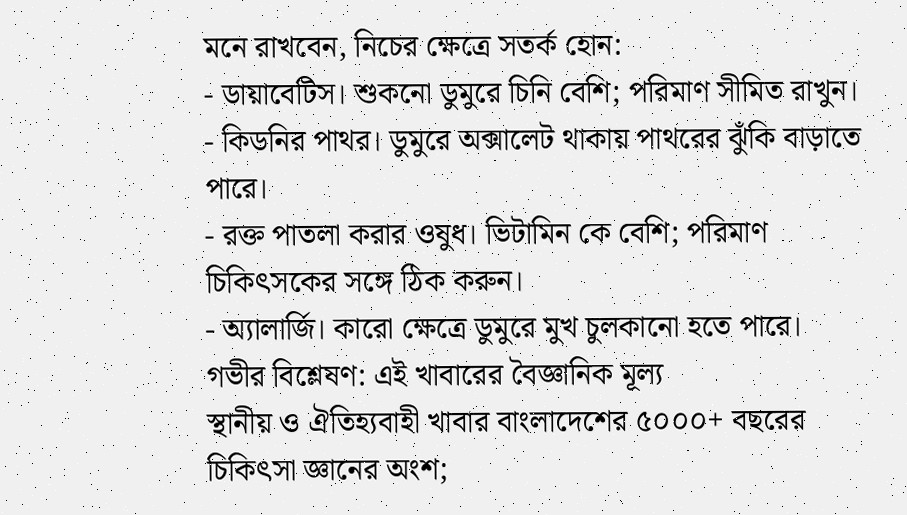মনে রাখবেন, নিচের ক্ষেত্রে সতর্ক হোন:
- ডায়াবেটিস। শুকনো ডুমুরে চিনি বেশি; পরিমাণ সীমিত রাখুন।
- কিডনির পাথর। ডুমুরে অক্সালেট থাকায় পাথরের ঝুঁকি বাড়াতে পারে।
- রক্ত পাতলা করার ওষুধ। ভিটামিন কে বেশি; পরিমাণ চিকিৎসকের সঙ্গে ঠিক করুন।
- অ্যালার্জি। কারো ক্ষেত্রে ডুমুরে মুখ চুলকানো হতে পারে।
গভীর বিশ্লেষণ: এই খাবারের বৈজ্ঞানিক মূল্য
স্থানীয় ও ঐতিহ্যবাহী খাবার বাংলাদেশের ৫০০০+ বছরের চিকিৎসা জ্ঞানের অংশ;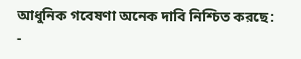আধুনিক গবেষণা অনেক দাবি নিশ্চিত করছে:
-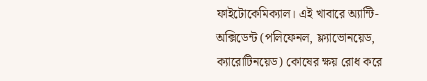ফাইটোকেমিক্যাল। এই খাবারে অ্যান্টি-অক্সিডেন্ট (পলিফেনল, ফ্ল্যাভোনয়েড, ক্যারোটিনয়েড) কোষের ক্ষয় রোধ করে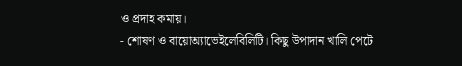ও প্রদাহ কমায়।
- শোষণ ও বায়োঅ্যাভেইলেবিলিটি। কিছু উপাদান খালি পেটে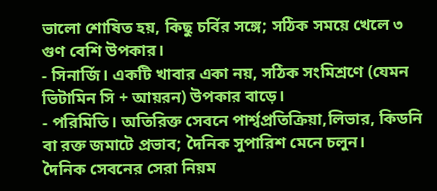ভালো শোষিত হয়, কিছু চর্বির সঙ্গে; সঠিক সময়ে খেলে ৩ গুণ বেশি উপকার।
- সিনার্জি। একটি খাবার একা নয়, সঠিক সংমিশ্রণে (যেমন ভিটামিন সি + আয়রন) উপকার বাড়ে।
- পরিমিতি। অতিরিক্ত সেবনে পার্শ্বপ্রতিক্রিয়া,লিভার, কিডনি বা রক্ত জমাটে প্রভাব; দৈনিক সুপারিশ মেনে চলুন।
দৈনিক সেবনের সেরা নিয়ম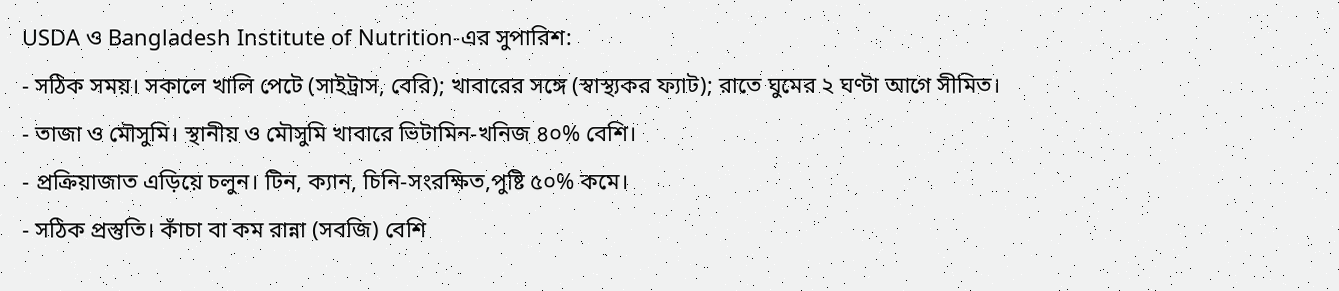USDA ও Bangladesh Institute of Nutrition-এর সুপারিশ:
- সঠিক সময়। সকালে খালি পেটে (সাইট্রাস, বেরি); খাবারের সঙ্গে (স্বাস্থ্যকর ফ্যাট); রাতে ঘুমের ২ ঘণ্টা আগে সীমিত।
- তাজা ও মৌসুমি। স্থানীয় ও মৌসুমি খাবারে ভিটামিন-খনিজ ৪০% বেশি।
- প্রক্রিয়াজাত এড়িয়ে চলুন। টিন, ক্যান, চিনি-সংরক্ষিত,পুষ্টি ৫০% কমে।
- সঠিক প্রস্তুতি। কাঁচা বা কম রান্না (সবজি) বেশি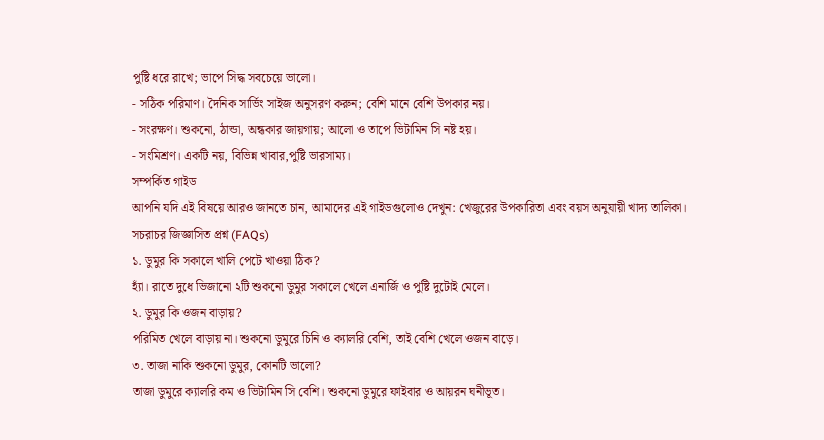পুষ্টি ধরে রাখে; ভাপে সিদ্ধ সবচেয়ে ভালো।
- সঠিক পরিমাণ। দৈনিক সার্ভিং সাইজ অনুসরণ করুন; বেশি মানে বেশি উপকার নয়।
- সংরক্ষণ। শুকনো, ঠান্ডা, অন্ধকার জায়গায়; আলো ও তাপে ভিটামিন সি নষ্ট হয়।
- সংমিশ্রণ। একটি নয়, বিভিন্ন খাবার,পুষ্টি ভারসাম্য।
সম্পর্কিত গাইড
আপনি যদি এই বিষয়ে আরও জানতে চান, আমাদের এই গাইডগুলোও দেখুন: খেজুরের উপকারিতা এবং বয়স অনুযায়ী খাদ্য তালিকা।
সচরাচর জিজ্ঞাসিত প্রশ্ন (FAQs)
১. ডুমুর কি সকালে খালি পেটে খাওয়া ঠিক?
হ্যাঁ। রাতে দুধে ভিজানো ২টি শুকনো ডুমুর সকালে খেলে এনার্জি ও পুষ্টি দুটোই মেলে।
২. ডুমুর কি ওজন বাড়ায়?
পরিমিত খেলে বাড়ায় না। শুকনো ডুমুরে চিনি ও ক্যালরি বেশি, তাই বেশি খেলে ওজন বাড়ে।
৩. তাজা নাকি শুকনো ডুমুর, কোনটি ভালো?
তাজা ডুমুরে ক্যালরি কম ও ভিটামিন সি বেশি। শুকনো ডুমুরে ফাইবার ও আয়রন ঘনীভূত।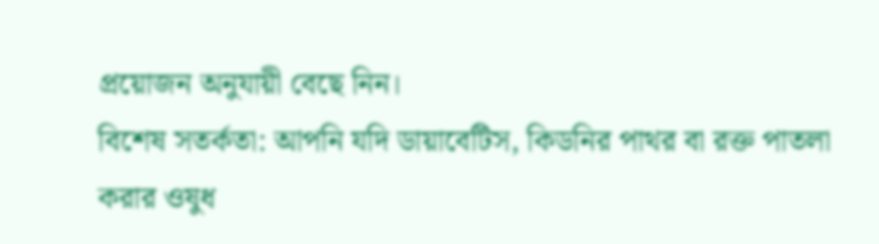প্রয়োজন অনুযায়ী বেছে নিন।
বিশেষ সতর্কতা: আপনি যদি ডায়াবেটিস, কিডনির পাথর বা রক্ত পাতলা করার ওষুধ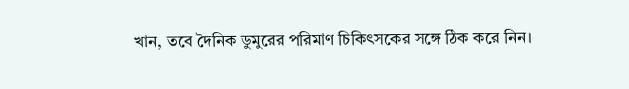খান, তবে দৈনিক ডুমুরের পরিমাণ চিকিৎসকের সঙ্গে ঠিক করে নিন।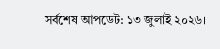সর্বশেষ আপডেট: ১৩ জুলাই ২০২৬।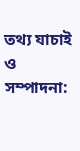তথ্য যাচাই ও সম্পাদনা: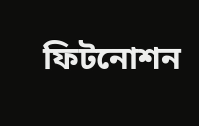ফিটনোশন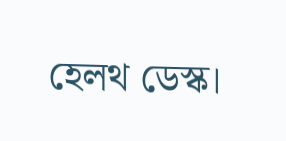হেলথ ডেস্ক।